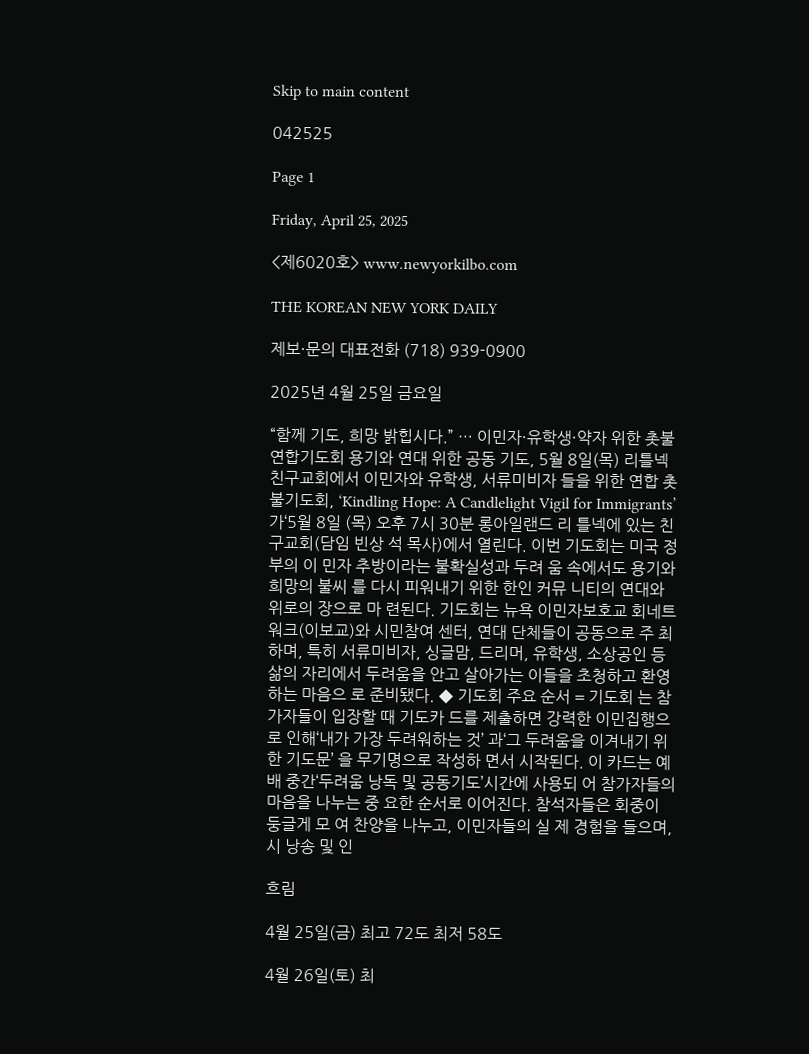Skip to main content

042525

Page 1

Friday, April 25, 2025

<제6020호> www.newyorkilbo.com

THE KOREAN NEW YORK DAILY

제보·문의 대표전화 (718) 939-0900

2025년 4월 25일 금요일

“함께 기도, 희망 밝힙시다.” … 이민자·유학생·약자 위한 촛불 연합기도회 용기와 연대 위한 공동 기도, 5월 8일(목) 리틀넥 친구교회에서 이민자와 유학생, 서류미비자 들을 위한 연합 촛불기도회, ‘Kindling Hope: A Candlelight Vigil for Immigrants’ 가‘5월 8일 (목) 오후 7시 30분 롱아일랜드 리 틀넥에 있는 친구교회(담임 빈상 석 목사)에서 열린다. 이번 기도회는 미국 정부의 이 민자 추방이라는 불확실성과 두려 움 속에서도 용기와 희망의 불씨 를 다시 피워내기 위한 한인 커뮤 니티의 연대와 위로의 장으로 마 련된다. 기도회는 뉴욕 이민자보호교 회네트워크(이보교)와 시민참여 센터, 연대 단체들이 공동으로 주 최하며, 특히 서류미비자, 싱글맘, 드리머, 유학생, 소상공인 등 삶의 자리에서 두려움을 안고 살아가는 이들을 초청하고 환영하는 마음으 로 준비됐다. ◆ 기도회 주요 순서 = 기도회 는 참가자들이 입장할 때 기도카 드를 제출하면 강력한 이민집행으 로 인해‘내가 가장 두려워하는 것’ 과‘그 두려움을 이겨내기 위 한 기도문’ 을 무기명으로 작성하 면서 시작된다. 이 카드는 예배 중간‘두려움 낭독 및 공동기도’시간에 사용되 어 참가자들의 마음을 나누는 중 요한 순서로 이어진다. 참석자들은 회중이 둥글게 모 여 찬양을 나누고, 이민자들의 실 제 경험을 들으며, 시 낭송 및 인

흐림

4월 25일(금) 최고 72도 최저 58도

4월 26일(토) 최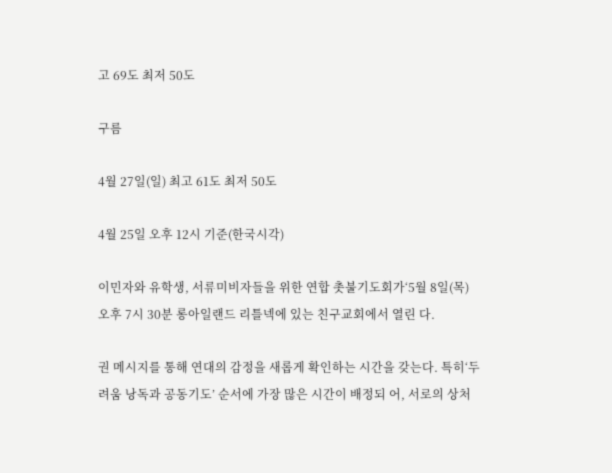고 69도 최저 50도

구름

4월 27일(일) 최고 61도 최저 50도

4월 25일 오후 12시 기준(한국시각)

이민자와 유학생, 서류미비자들을 위한 연합 촛불기도회가‘5월 8일(목) 오후 7시 30분 롱아일랜드 리틀넥에 있는 친구교회에서 열린 다.

권 메시지를 통해 연대의 감정을 새롭게 확인하는 시간을 갖는다. 특히‘두려움 낭독과 공동기도’ 순서에 가장 많은 시간이 배정되 어, 서로의 상처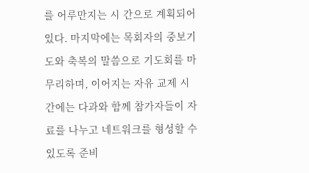를 어루만지는 시 간으로 계획되어 있다. 마지막에는 목회자의 중보기 도와 축복의 말씀으로 기도회를 마무리하며, 이어지는 자유 교제 시간에는 다과와 함께 참가자들이 자료를 나누고 네트워크를 형성할 수 있도록 준비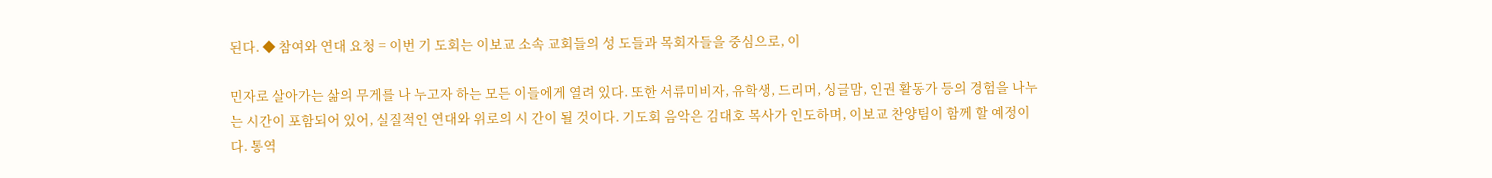된다. ◆ 참여와 연대 요청 = 이번 기 도회는 이보교 소속 교회들의 성 도들과 목회자들을 중심으로, 이

민자로 살아가는 삶의 무게를 나 누고자 하는 모든 이들에게 열려 있다. 또한 서류미비자, 유학생, 드리머, 싱글맘, 인권 활동가 등의 경험을 나누는 시간이 포함되어 있어, 실질적인 연대와 위로의 시 간이 될 것이다. 기도회 음악은 김대호 목사가 인도하며, 이보교 찬양팀이 함께 할 예정이다. 통역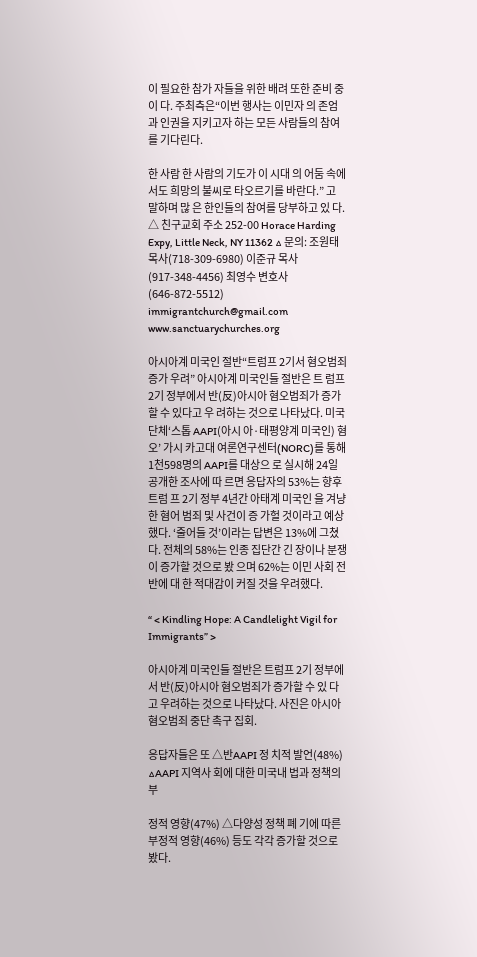이 필요한 참가 자들을 위한 배려 또한 준비 중이 다. 주최측은“이번 행사는 이민자 의 존엄과 인권을 지키고자 하는 모든 사람들의 참여를 기다린다.

한 사람 한 사람의 기도가 이 시대 의 어둠 속에서도 희망의 불씨로 타오르기를 바란다.” 고 말하며 많 은 한인들의 참여를 당부하고 있 다. △ 친구교회 주소 252-00 Horace Harding Expy, Little Neck, NY 11362 △ 문의: 조원태 목사(718-309-6980) 이준규 목사(917-348-4456) 최영수 변호사(646-872-5512) immigrantchurch@gmail.com www.sanctuarychurches.org

아시아계 미국인 절반“트럼프 2기서 혐오범죄 증가 우려” 아시아계 미국인들 절반은 트 럼프 2기 정부에서 반(反)아시아 혐오범죄가 증가할 수 있다고 우 려하는 것으로 나타났다. 미국 단체‘스톱 AAPI(아시 아·태평양계 미국인) 혐오’ 가시 카고대 여론연구센터(NORC)를 통해 1천598명의 AAPI를 대상으 로 실시해 24일 공개한 조사에 따 르면 응답자의 53%는 향후 트럼 프 2기 정부 4년간 아태계 미국인 을 겨냥한 혐어 범죄 및 사건이 증 가헐 것이라고 예상했다. ‘줄어들 것’이라는 답변은 13%에 그쳤다. 전체의 58%는 인종 집단간 긴 장이나 분쟁이 증가할 것으로 봤 으며 62%는 이민 사회 전반에 대 한 적대감이 커질 것을 우려했다.

“ < Kindling Hope: A Candlelight Vigil for Immigrants” >

아시아계 미국인들 절반은 트럼프 2기 정부에서 반(反)아시아 혐오범죄가 증가할 수 있 다고 우려하는 것으로 나타났다. 사진은 아시아 혐오범죄 중단 촉구 집회.

응답자들은 또 △반AAPI 정 치적 발언(48%) △AAPI 지역사 회에 대한 미국내 법과 정책의 부

정적 영향(47%) △다양성 정책 폐 기에 따른 부정적 영향(46%) 등도 각각 증가할 것으로 봤다.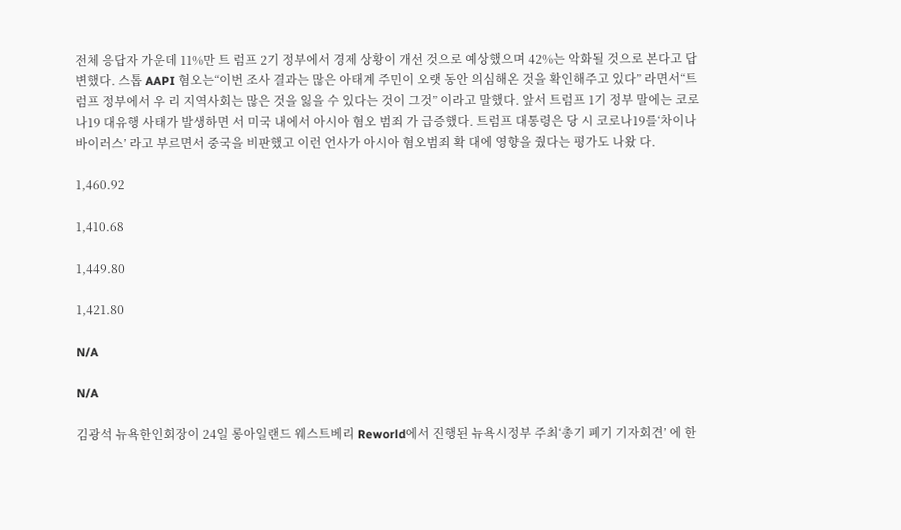전체 응답자 가운데 11%만 트 럼프 2기 정부에서 경제 상황이 개선 것으로 예상했으며 42%는 악화될 것으로 본다고 답변했다. 스톱 AAPI 혐오는“이번 조사 결과는 많은 아태계 주민이 오랫 동안 의심해온 것을 확인해주고 있다” 라면서“트럼프 정부에서 우 리 지역사회는 많은 것을 잃을 수 있다는 것이 그것” 이라고 말했다. 앞서 트럼프 1기 정부 말에는 코로나19 대유행 사태가 발생하면 서 미국 내에서 아시아 혐오 범죄 가 급증했다. 트럼프 대통령은 당 시 코로나19를‘차이나 바이러스’ 라고 부르면서 중국을 비판했고 이런 언사가 아시아 혐오범죄 확 대에 영향을 줬다는 평가도 나왔 다.

1,460.92

1,410.68

1,449.80

1,421.80

N/A

N/A

김광석 뉴욕한인회장이 24일 롱아일랜드 웨스트베리 Reworld에서 진행된 뉴욕시정부 주최‘총기 폐기 기자회견’ 에 한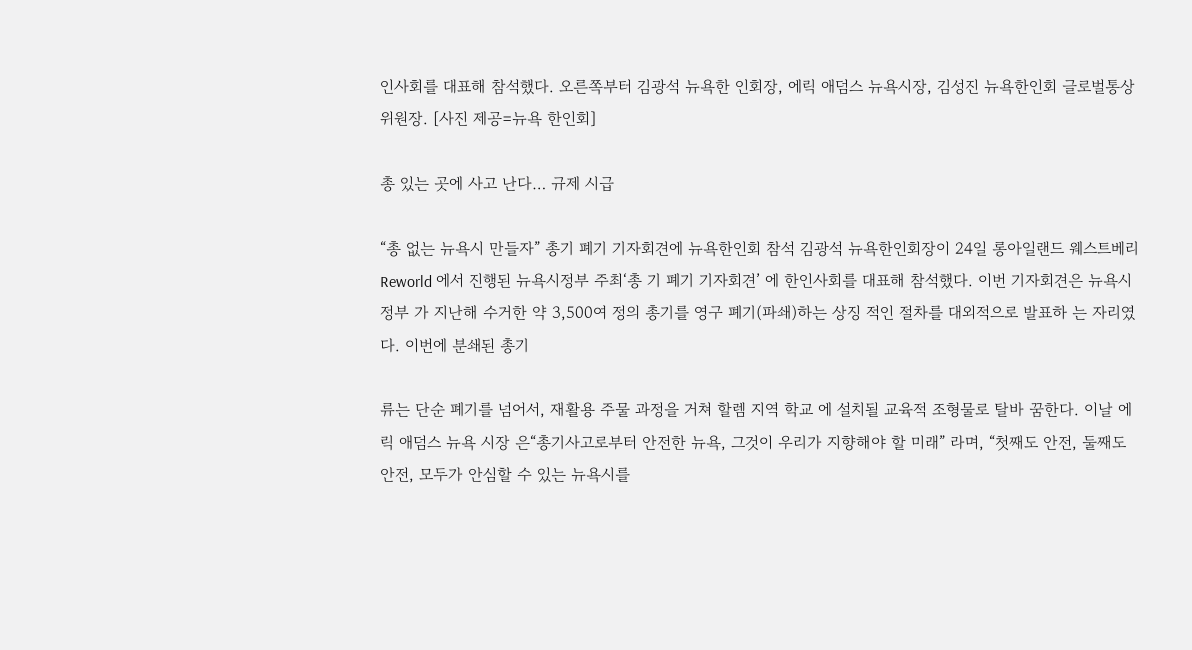인사회를 대표해 참석했다. 오른쪽부터 김광석 뉴욕한 인회장, 에릭 애덤스 뉴욕시장, 김성진 뉴욕한인회 글로벌통상위원장. [사진 제공=뉴욕 한인회]

총 있는 곳에 사고 난다… 규제 시급

“총 없는 뉴욕시 만들자” 총기 폐기 기자회견에 뉴욕한인회 참석 김광석 뉴욕한인회장이 24일 롱아일랜드 웨스트베리 Reworld 에서 진행된 뉴욕시정부 주최‘총 기 폐기 기자회견’ 에 한인사회를 대표해 참석했다. 이번 기자회견은 뉴욕시정부 가 지난해 수거한 약 3,500여 정의 총기를 영구 폐기(파쇄)하는 상징 적인 절차를 대외적으로 발표하 는 자리였다. 이번에 분쇄된 총기

류는 단순 폐기를 넘어서, 재활용 주물 과정을 거쳐 할렘 지역 학교 에 설치될 교육적 조형물로 탈바 꿈한다. 이날 에릭 애덤스 뉴욕 시장 은“총기사고로부터 안전한 뉴욕, 그것이 우리가 지향해야 할 미래” 라며, “첫째도 안전, 둘째도 안전, 모두가 안심할 수 있는 뉴욕시를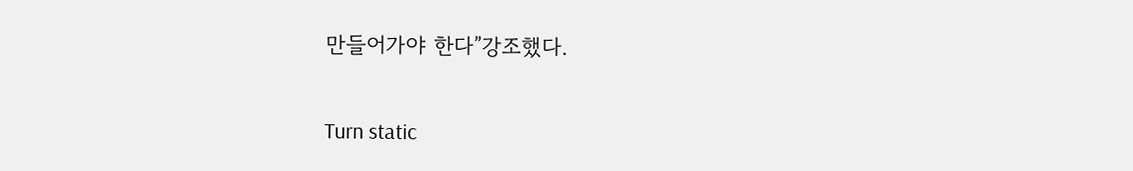만들어가야 한다”강조했다.


Turn static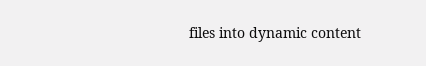files into dynamic content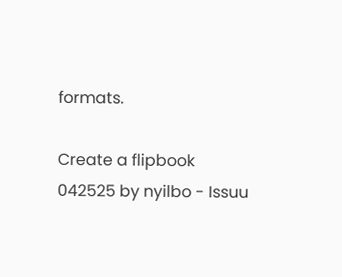formats.

Create a flipbook
042525 by nyilbo - Issuu